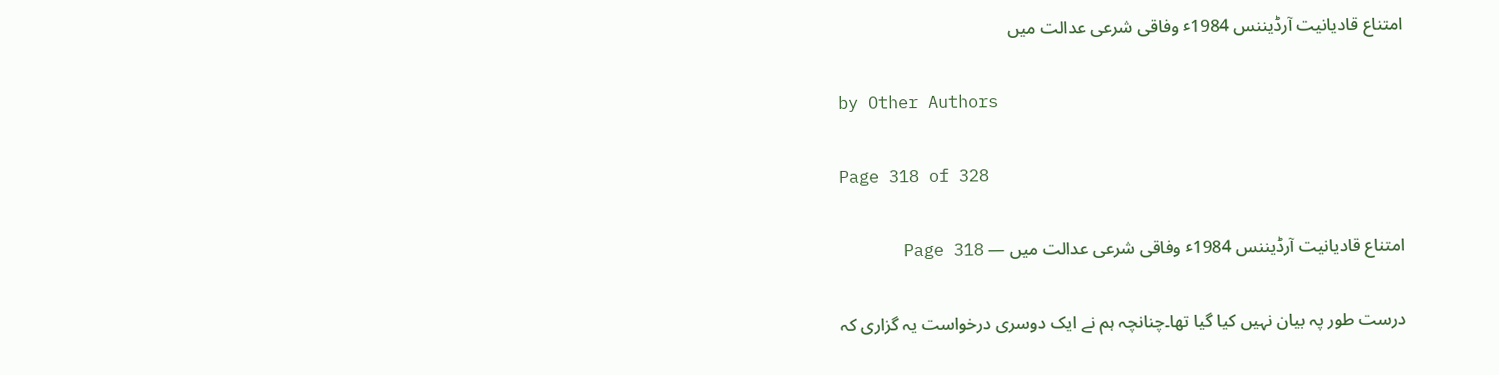امتناع قادیانیت آرڈیننس 1984ٴ وفاقی شرعی عدالت میں

by Other Authors

Page 318 of 328

امتناع قادیانیت آرڈیننس 1984ٴ وفاقی شرعی عدالت میں — Page 318

درست طور پہ بیان نہیں کیا گیا تھا۔چنانچہ ہم نے ایک دوسری درخواست یہ گزاری کہ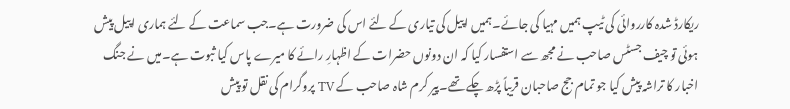ریکارڈ شدہ کارروائی کی ٹیپ ہمیں مہیا کی جائے۔ہمیں اپیل کی تیاری کے لئے اس کی ضرورت ہے۔جب سماعت کے لئے ہماری اپیل پیش ہوئی تو چیف جسٹس صاحب نے مجھ سے استفسار کیا کہ ان دونوں حضرات کے اظہارِ رائے کا میرے پاس کیا ثبوت ہے۔میں نے جنگ اخبار کا تراشہ پیش کیا جو تمام جج صاحبان قریباً پڑھ چکے تھے۔پیر کرم شاہ صاحب کے TV پروگرام کی نقل تو پیش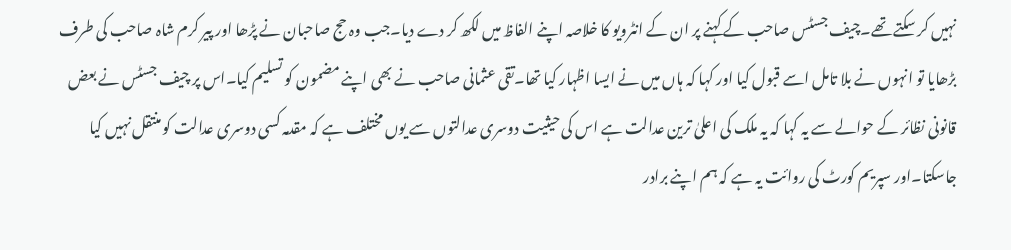نہیں کر سکتے تھے۔چیف جسٹس صاحب کے کہنے پر ان کے انٹرویو کا خلاصہ اپنے الفاظ میں لکھ کر دے دیا۔جب وہ حج صاحبان نے پڑھا اور پیر کرم شاہ صاحب کی طرف بڑھایا تو انہوں نے بلا تامل اسے قبول کیا اور کہا کہ ہاں میں نے ایسا اظہار کیا تھا۔تقی عثمانی صاحب نے بھی اپنے مضمون کو تسلیم کیا۔اس پر چیف جسٹس نے بعض قانونی نظائر کے حوالے سے یہ کہا کہ یہ ملک کی اعلیٰ ترین عدالت ہے اس کی حیثیت دوسری عدالتوں سے یوں مختلف ہے کہ مقدمہ کسی دوسری عدالت کو منتقل نہیں کیا جاسکتا۔اور سپریم کورٹ کی روائت یہ ہے کہ ہم اپنے برادر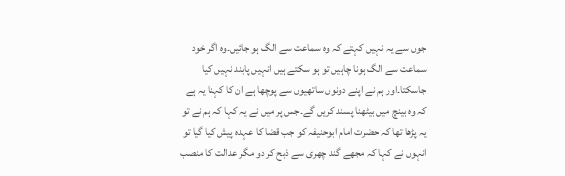جوں سے یہ نہیں کہتے کہ وہ سماعت سے الگ ہو جائیں۔وہ اگر خود سماعت سے الگ ہونا چاہیں تو ہو سکتے ہیں انہیں پابند نہیں کیا جاسکتا۔اور ہم نے اپنے دونوں ساتھیوں سے پوچھا ہے ان کا کہنا یہ ہے کہ وہ بینچ میں بیٹھنا پسند کریں گے۔جس پر میں نے یہ کہا کہ ہم نے تو یہ پڑھا تھا کہ حضرت امام ابوحنیفہ کو جب قضا کا عہدہ پیش کیا گیا تو انہوں نے کہا کہ مجھے گند چھری سے ذبح کر دو مگر عدالت کا منصب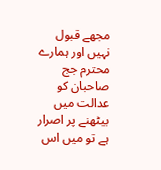مجھے قبول نہیں اور ہمارے محترم جج صاحبان کو عدالت میں بیٹھنے پر اصرار ہے تو میں اس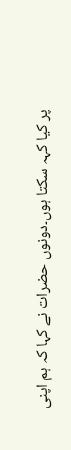پر کیا کہہ سکتا ہوں۔دونوں حضرات نے کہا کہ ہم اپنی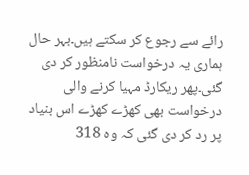رائے سے رجوع کر سکتے ہیں۔بہر حال ہماری یہ درخواست نامنظور کر دی گئی۔پھر ریکارڈ مہیا کرنے والی درخواست بھی کھڑے کھڑے اس بنیاد پر رد کر دی گئی کہ وہ 318